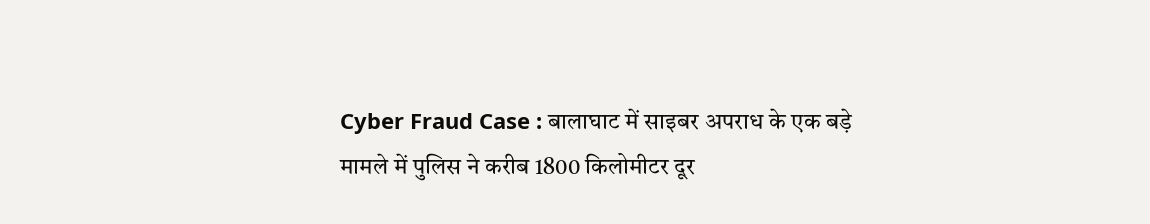Cyber Fraud Case : बालाघाट में साइबर अपराध के एक बड़े मामले में पुलिस ने करीब 1800 किलोमीटर दूर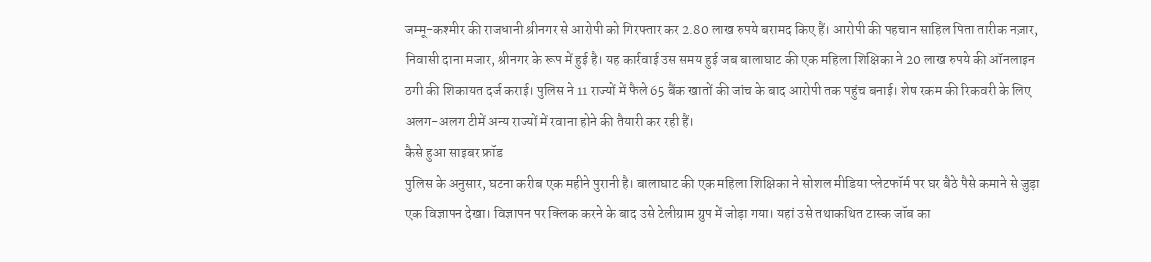जम्मू-कश्मीर की राजधानी श्रीनगर से आरोपी को गिरफ्तार कर 2.80 लाख रुपये बरामद किए हैं। आरोपी की पहचान साहिल पिता तारीक नज़ार, निवासी दाना मजार, श्रीनगर के रूप में हुई है। यह कार्रवाई उस समय हुई जब बालाघाट की एक महिला शिक्षिका ने 20 लाख रुपये की ऑनलाइन ठगी की शिकायत दर्ज कराई। पुलिस ने 11 राज्यों में फैले 65 बैंक खातों की जांच के बाद आरोपी तक पहुंच बनाई। शेष रकम की रिकवरी के लिए अलग-अलग टीमें अन्य राज्यों में रवाना होने की तैयारी कर रही हैं।
कैसे हुआ साइबर फ्रॉड
पुलिस के अनुसार, घटना करीब एक महीने पुरानी है। बालाघाट की एक महिला शिक्षिका ने सोशल मीडिया प्लेटफॉर्म पर घर बैठे पैसे कमाने से जुड़ा एक विज्ञापन देखा। विज्ञापन पर क्लिक करने के बाद उसे टेलीग्राम ग्रुप में जोड़ा गया। यहां उसे तथाकथित टास्क जॉब का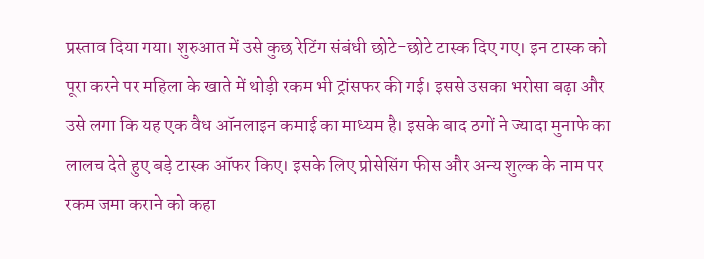प्रस्ताव दिया गया। शुरुआत में उसे कुछ रेटिंग संबंधी छोटे-छोटे टास्क दिए गए। इन टास्क को पूरा करने पर महिला के खाते में थोड़ी रकम भी ट्रांसफर की गई। इससे उसका भरोसा बढ़ा और उसे लगा कि यह एक वैध ऑनलाइन कमाई का माध्यम है। इसके बाद ठगों ने ज्यादा मुनाफे का लालच देते हुए बड़े टास्क ऑफर किए। इसके लिए प्रोसेसिंग फीस और अन्य शुल्क के नाम पर रकम जमा कराने को कहा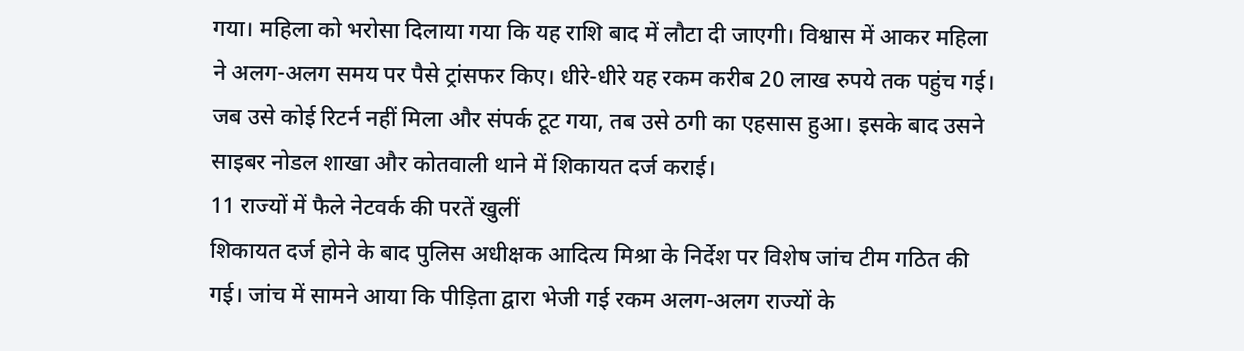गया। महिला को भरोसा दिलाया गया कि यह राशि बाद में लौटा दी जाएगी। विश्वास में आकर महिला ने अलग-अलग समय पर पैसे ट्रांसफर किए। धीरे-धीरे यह रकम करीब 20 लाख रुपये तक पहुंच गई। जब उसे कोई रिटर्न नहीं मिला और संपर्क टूट गया, तब उसे ठगी का एहसास हुआ। इसके बाद उसने साइबर नोडल शाखा और कोतवाली थाने में शिकायत दर्ज कराई।
11 राज्यों में फैले नेटवर्क की परतें खुलीं
शिकायत दर्ज होने के बाद पुलिस अधीक्षक आदित्य मिश्रा के निर्देश पर विशेष जांच टीम गठित की गई। जांच में सामने आया कि पीड़िता द्वारा भेजी गई रकम अलग-अलग राज्यों के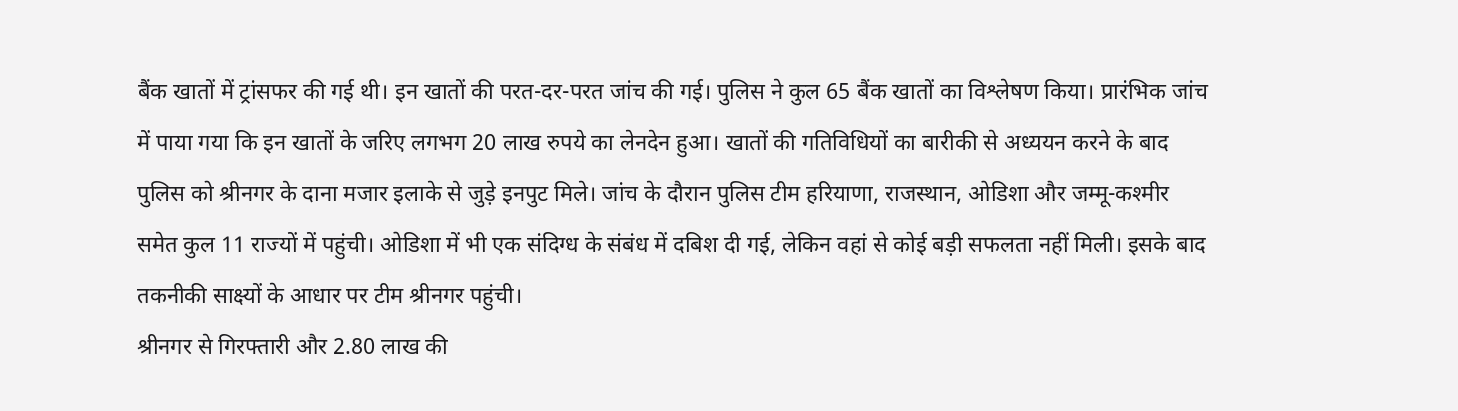बैंक खातों में ट्रांसफर की गई थी। इन खातों की परत-दर-परत जांच की गई। पुलिस ने कुल 65 बैंक खातों का विश्लेषण किया। प्रारंभिक जांच में पाया गया कि इन खातों के जरिए लगभग 20 लाख रुपये का लेनदेन हुआ। खातों की गतिविधियों का बारीकी से अध्ययन करने के बाद पुलिस को श्रीनगर के दाना मजार इलाके से जुड़े इनपुट मिले। जांच के दौरान पुलिस टीम हरियाणा, राजस्थान, ओडिशा और जम्मू-कश्मीर समेत कुल 11 राज्यों में पहुंची। ओडिशा में भी एक संदिग्ध के संबंध में दबिश दी गई, लेकिन वहां से कोई बड़ी सफलता नहीं मिली। इसके बाद तकनीकी साक्ष्यों के आधार पर टीम श्रीनगर पहुंची।
श्रीनगर से गिरफ्तारी और 2.80 लाख की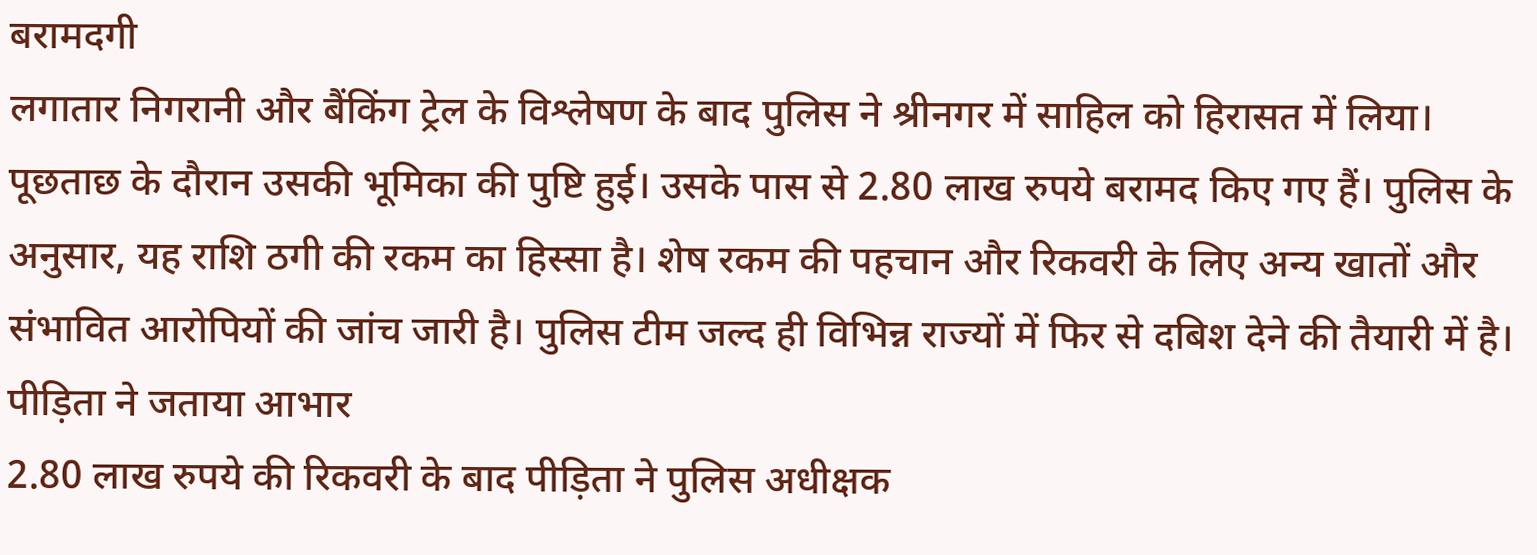बरामदगी
लगातार निगरानी और बैंकिंग ट्रेल के विश्लेषण के बाद पुलिस ने श्रीनगर में साहिल को हिरासत में लिया। पूछताछ के दौरान उसकी भूमिका की पुष्टि हुई। उसके पास से 2.80 लाख रुपये बरामद किए गए हैं। पुलिस के अनुसार, यह राशि ठगी की रकम का हिस्सा है। शेष रकम की पहचान और रिकवरी के लिए अन्य खातों और संभावित आरोपियों की जांच जारी है। पुलिस टीम जल्द ही विभिन्न राज्यों में फिर से दबिश देने की तैयारी में है।
पीड़िता ने जताया आभार
2.80 लाख रुपये की रिकवरी के बाद पीड़िता ने पुलिस अधीक्षक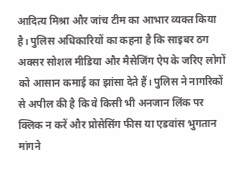आदित्य मिश्रा और जांच टीम का आभार व्यक्त किया है। पुलिस अधिकारियों का कहना है कि साइबर ठग अक्सर सोशल मीडिया और मैसेजिंग ऐप के जरिए लोगों को आसान कमाई का झांसा देते हैं। पुलिस ने नागरिकों से अपील की है कि वे किसी भी अनजान लिंक पर क्लिक न करें और प्रोसेसिंग फीस या एडवांस भुगतान मांगने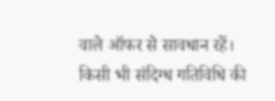वाले ऑफर से सावधान रहें। किसी भी संदिग्ध गतिविधि की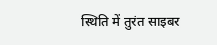स्थिति में तुरंत साइबर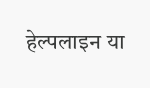हेल्पलाइन या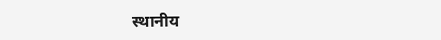स्थानीय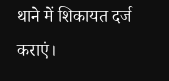थाने में शिकायत दर्ज कराएं।